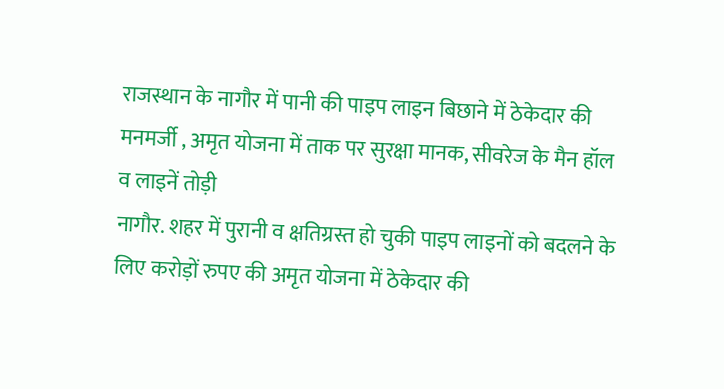राजस्थान के नागौर में पानी की पाइप लाइन बिछाने में ठेकेदार की मनमर्जी , अमृत योजना में ताक पर सुरक्षा मानक, सीवरेज के मैन हॉल व लाइनें तोड़ी
नागौर. शहर में पुरानी व क्षतिग्रस्त हो चुकी पाइप लाइनों को बदलने के लिए करोड़ों रुपए की अमृत योजना में ठेकेदार की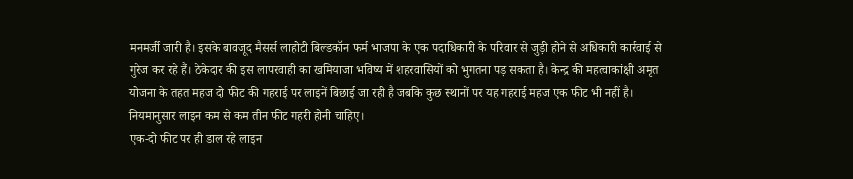मनमर्जी जारी है। इसके बावजूद मैसर्स लाहोटी बिल्डकॉन फर्म भाजपा के एक पदाधिकारी के परिवार से जुड़ी होने से अधिकारी कार्रवाई से गुरेज कर रहे हैं। ठेकेदार की इस लापरवाही का खमियाजा भविष्य में शहरवासियों को भुगतना पड़ सकता है। केन्द्र की महत्वाकांक्षी अमृत योजना के तहत महज दो फीट की गहराई पर लाइनें बिछाई जा रही है जबकि कुछ स्थानों पर यह गहराई महज एक फीट भी नहीं है। नियमानुसार लाइन कम से कम तीन फीट गहरी होनी चाहिए।
एक-दो फीट पर ही डाल रहे लाइन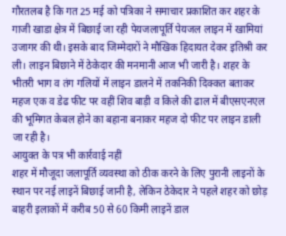गौरतलब है कि गत 25 मई को पत्रिका ने समाचार प्रकाशित कर शहर के गाजी खाडा क्षेत्र में बिछाई जा रही पेयजलापूर्ति पेयजल लाइन में खामियां उजागर की थी। इसके बाद जिम्मेदारों ने मौखिक हिदायत देकर इतिश्री कर ली। लाइन बिछाने में ठेकेदार की मनमानी आज भी जारी है। शहर के भीतरी भाग व तंग गलियों में लाइन डालने में तकनिकी दिक्कत बताकर महज एक व डेढ फीट पर वहीं शिव बाड़ी व किले की ढाल में बीएसएनएल की भूमिगत केबल होने का बहाना बनाकर महज दो फीट पर लाइन डाली जा रही है।
आयुक्त के पत्र भी कार्रवाई नहीं
शहर में मौजूदा जलापूर्ति व्यवस्था को ठीक करने के लिए पुरानी लाइनों के स्थान पर नई लाइनें बिछाई जानी है, लेकिन ठेकेदार ने पहले शहर को छोड़ बाहरी इलाकों में करीब 50 से 60 किमी लाइनें डाल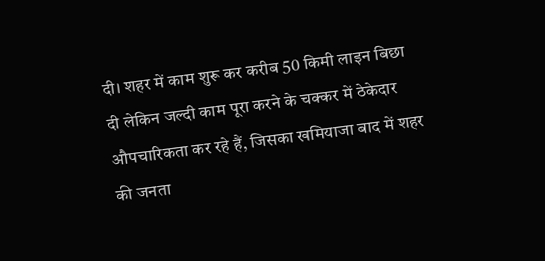दी। शहर में काम शुरू कर करीब 50 किमी लाइन बिछा दी लेकिन जल्दी काम पूरा करने के चक्कर में ठेकेदार औपचारिकता कर रहे हैं, जिसका खमियाजा बाद में शहर की जनता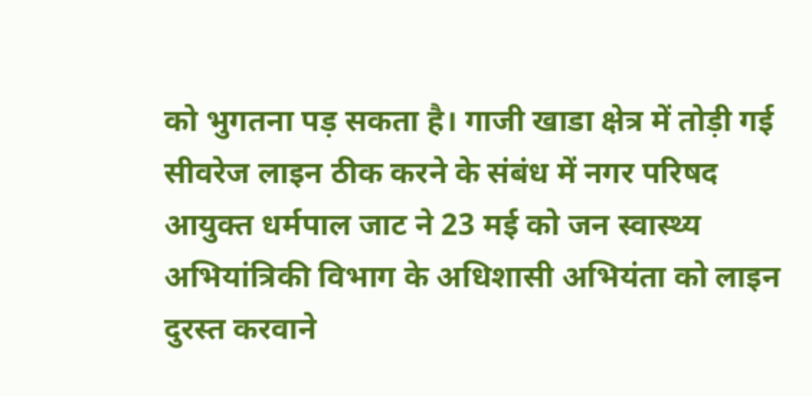को भुगतना पड़ सकता है। गाजी खाडा क्षेत्र में तोड़ी गई सीवरेज लाइन ठीक करने के संबंध में नगर परिषद आयुक्त धर्मपाल जाट ने 23 मई को जन स्वास्थ्य अभियांत्रिकी विभाग के अधिशासी अभियंता को लाइन दुरस्त करवाने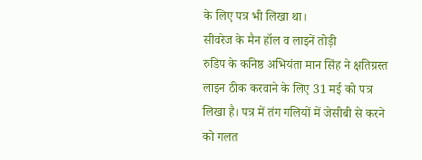के लिए पत्र भी लिखा था।
सीवरेज के मैन हॉल व लाइनें तोड़ी
रुडिप के कनिष्ठ अभियंता मान सिंह ने क्षतिग्रस्त लाइन ठीक करवाने के लिए 31 मई को पत्र लिखा है। पत्र में तंग गलियों में जेसीबी से करने को गलत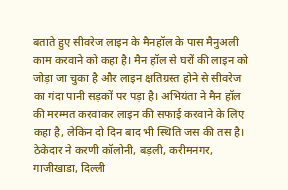बताते हुए सीवरेज लाइन के मैनहॉल के पास मैनुअली काम करवाने को कहा है। मैन हॉल से घरों की लाइन को जोड़ा जा चुका है और लाइन क्षतिग्रस्त होने से सीवरेज का गंदा पानी सड़कों पर पड़ा है। अभियंता ने मैन हॉल की मरम्मत करवाकर लाइन की सफाई करवाने के लिए कहा है, लेकिन दो दिन बाद भी स्थिति जस की तस है। ठेकेदार ने करणी कॉलोनी, बड़ली, करीमनगर, गाजीखाडा, दिल्ली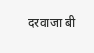दरवाजा बी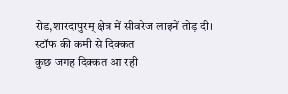रोड,शारदापुरम् क्षेत्र में सीवरेज लाइनें तोड़ दी।
स्टॉफ की कमी से दिक्कत
कुछ जगह दिक्कत आ रही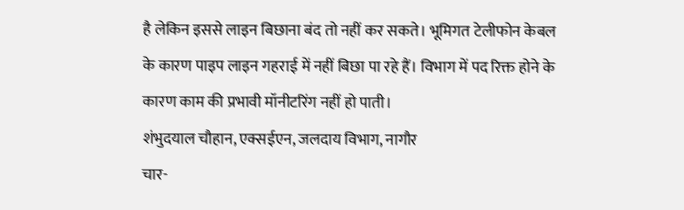है लेकिन इससे लाइन बिछाना बंद तो नहीं कर सकते। भूमिगत टेलीफोन केबल के कारण पाइप लाइन गहराई में नहीं बिछा पा रहे हैं। विभाग में पद रिक्त होने के कारण काम की प्रभावी मॉनीटरिंग नहीं हो पाती।
शंभुदयाल चौहान, एक्सईएन, जलदाय विभाग, नागौर
चार-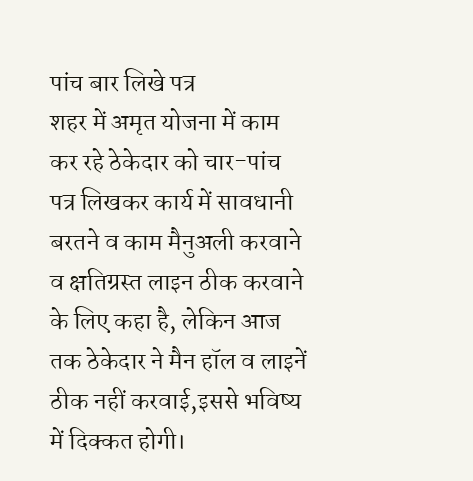पांच बार लिखे पत्र
शहर में अमृत योजना में काम कर रहे ठेकेदार को चार-पांच पत्र लिखकर कार्य में सावधानी बरतने व काम मैनुअली करवाने व क्षतिग्रस्त लाइन ठीक करवाने के लिए कहा है, लेकिन आज तक ठेकेदार ने मैन हॉल व लाइनें ठीक नहीं करवाई,इससे भविष्य में दिक्कत होगी।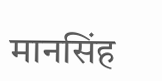मानसिंह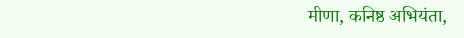मीणा, कनिष्ठ अभियंता,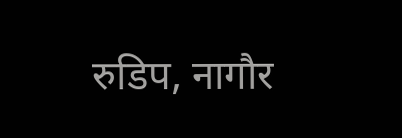रुडिप, नागौर